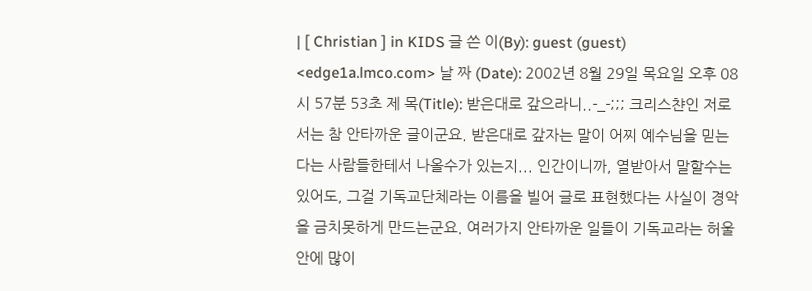| [ Christian ] in KIDS 글 쓴 이(By): guest (guest) <edge1a.lmco.com> 날 짜 (Date): 2002년 8월 29일 목요일 오후 08시 57분 53초 제 목(Title): 받은대로 갚으라니..-_-;;; 크리스챤인 저로서는 참 안타까운 글이군요. 받은대로 갚자는 말이 어찌 예수님을 믿는다는 사람들한테서 나올수가 있는지... 인간이니까, 열받아서 말할수는 있어도, 그걸 기독교단체라는 이름을 빌어 글로 표현했다는 사실이 경악을 금치못하게 만드는군요. 여러가지 안타까운 일들이 기독교라는 허울안에 많이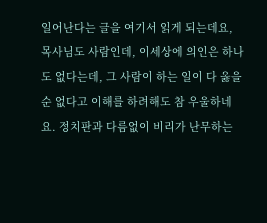일어난다는 글을 여기서 읽게 되는데요, 목사님도 사람인데, 이세상에 의인은 하나도 없다는데, 그 사람이 하는 일이 다 옳을순 없다고 이해를 하려해도 참 우울하네요. 정치판과 다름없이 비리가 난무하는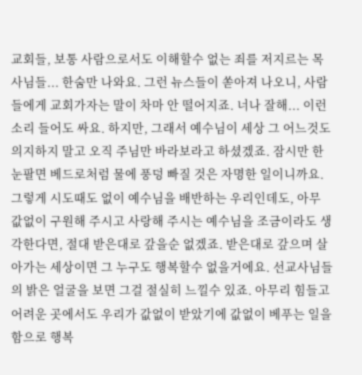교회들, 보통 사람으로서도 이해할수 없는 죄를 저지르는 목사님들... 한숨만 나와요. 그런 뉴스들이 쏟아져 나오니, 사람들에게 교회가자는 말이 차마 안 떨어지죠. 너나 잘해... 이런 소리 들어도 싸요. 하지만, 그래서 예수님이 세상 그 어느것도 의지하지 말고 오직 주님만 바라보라고 하셨겠죠. 잠시만 한눈팔면 베드로처럼 물에 풍덩 빠질 것은 자명한 일이니까요. 그렇게 시도때도 없이 예수님을 배반하는 우리인데도, 아무 값없이 구원해 주시고 사랑해 주시는 예수님을 조금이라도 생각한다면, 절대 받은대로 갚을순 없겠죠. 받은대로 갚으며 살아가는 세상이면 그 누구도 행복할수 없을거에요. 선교사님들의 밝은 얼굴을 보면 그걸 절실히 느낄수 있죠. 아무리 힘들고 어려운 곳에서도 우리가 값없이 받았기에 값없이 베푸는 일을 함으로 행복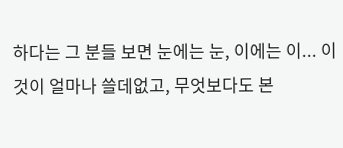하다는 그 분들 보면 눈에는 눈, 이에는 이... 이것이 얼마나 쓸데없고, 무엇보다도 본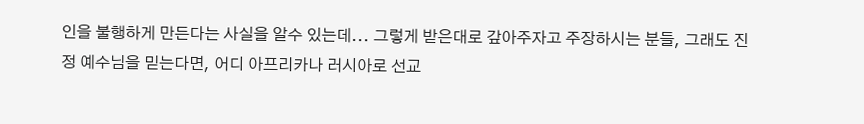인을 불행하게 만든다는 사실을 알수 있는데... 그렇게 받은대로 갚아주자고 주장하시는 분들, 그래도 진정 예수님을 믿는다면, 어디 아프리카나 러시아로 선교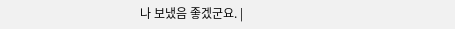나 보냈음 좋겠군요. |